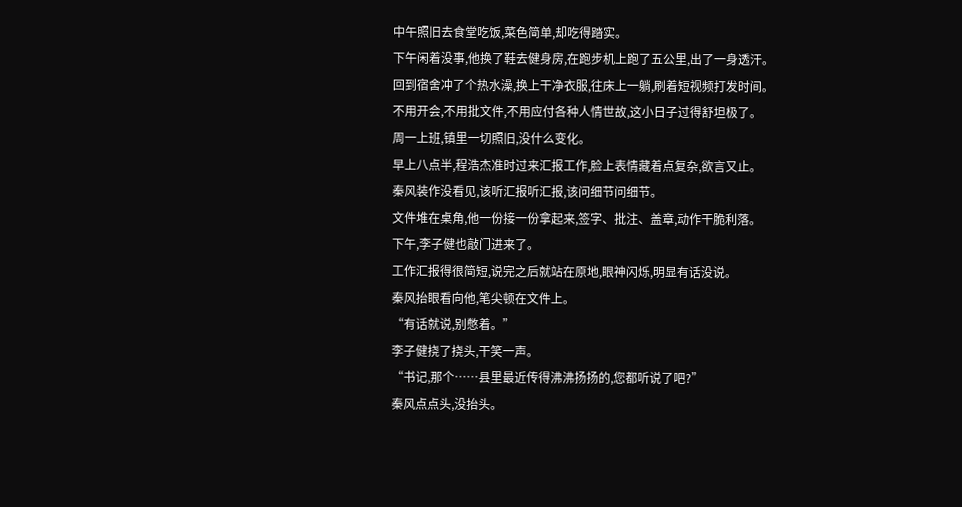中午照旧去食堂吃饭,菜色简单,却吃得踏实。
下午闲着没事,他换了鞋去健身房,在跑步机上跑了五公里,出了一身透汗。
回到宿舍冲了个热水澡,换上干净衣服,往床上一躺,刷着短视频打发时间。
不用开会,不用批文件,不用应付各种人情世故,这小日子过得舒坦极了。
周一上班,镇里一切照旧,没什么变化。
早上八点半,程浩杰准时过来汇报工作,脸上表情藏着点复杂,欲言又止。
秦风装作没看见,该听汇报听汇报,该问细节问细节。
文件堆在桌角,他一份接一份拿起来,签字、批注、盖章,动作干脆利落。
下午,李子健也敲门进来了。
工作汇报得很简短,说完之后就站在原地,眼神闪烁,明显有话没说。
秦风抬眼看向他,笔尖顿在文件上。
“有话就说,别憋着。”
李子健挠了挠头,干笑一声。
“书记,那个……县里最近传得沸沸扬扬的,您都听说了吧?”
秦风点点头,没抬头。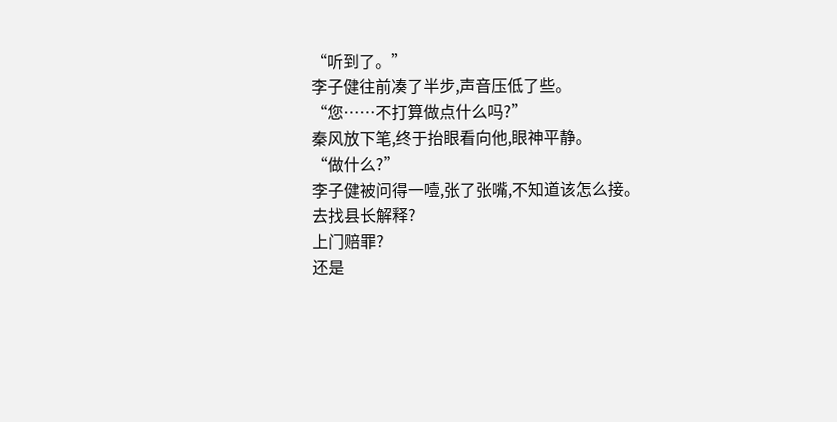“听到了。”
李子健往前凑了半步,声音压低了些。
“您……不打算做点什么吗?”
秦风放下笔,终于抬眼看向他,眼神平静。
“做什么?”
李子健被问得一噎,张了张嘴,不知道该怎么接。
去找县长解释?
上门赔罪?
还是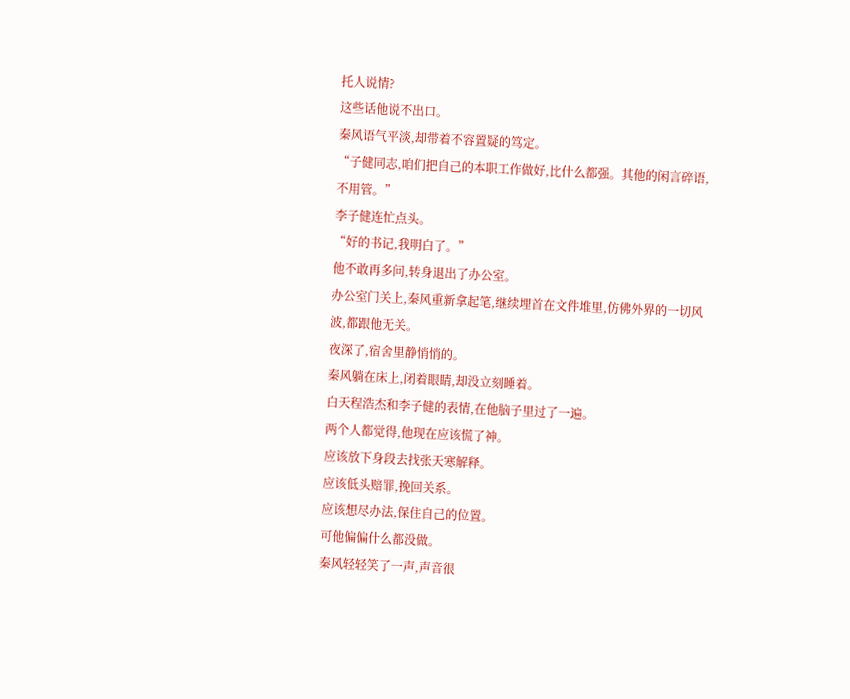托人说情?
这些话他说不出口。
秦风语气平淡,却带着不容置疑的笃定。
“子健同志,咱们把自己的本职工作做好,比什么都强。其他的闲言碎语,不用管。”
李子健连忙点头。
“好的书记,我明白了。”
他不敢再多问,转身退出了办公室。
办公室门关上,秦风重新拿起笔,继续埋首在文件堆里,仿佛外界的一切风波,都跟他无关。
夜深了,宿舍里静悄悄的。
秦风躺在床上,闭着眼睛,却没立刻睡着。
白天程浩杰和李子健的表情,在他脑子里过了一遍。
两个人都觉得,他现在应该慌了神。
应该放下身段去找张天寒解释。
应该低头赔罪,挽回关系。
应该想尽办法,保住自己的位置。
可他偏偏什么都没做。
秦风轻轻笑了一声,声音很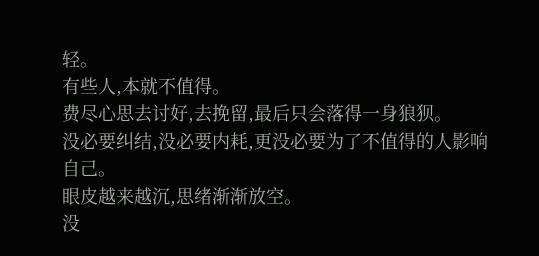轻。
有些人,本就不值得。
费尽心思去讨好,去挽留,最后只会落得一身狼狈。
没必要纠结,没必要内耗,更没必要为了不值得的人影响自己。
眼皮越来越沉,思绪渐渐放空。
没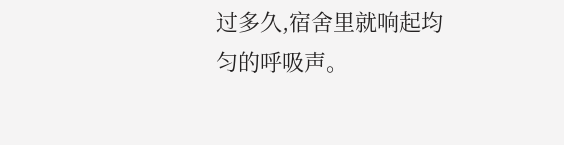过多久,宿舍里就响起均匀的呼吸声。